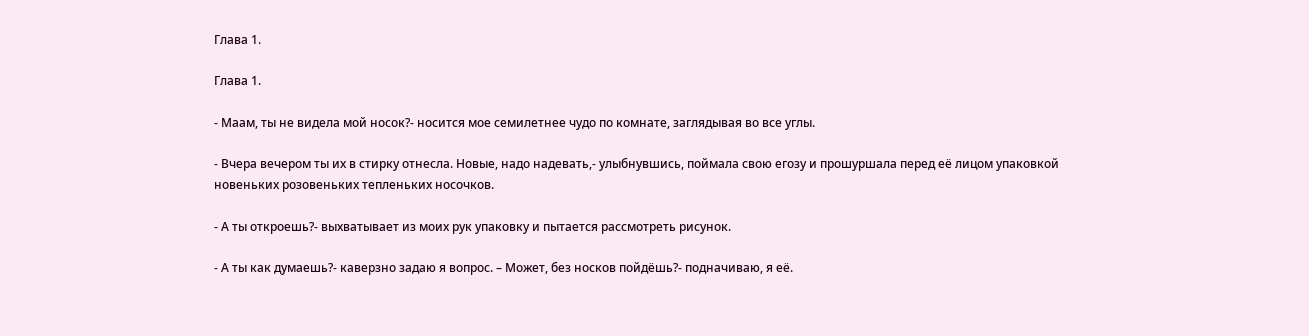Глава 1.

Глава 1.

- Маам, ты не видела мой носок?- носится мое семилетнее чудо по комнате, заглядывая во все углы.

- Вчера вечером ты их в стирку отнесла. Новые, надо надевать,- улыбнувшись, поймала свою егозу и прошуршала перед её лицом упаковкой новеньких розовеньких тепленьких носочков.

- А ты откроешь?- выхватывает из моих рук упаковку и пытается рассмотреть рисунок.

- А ты как думаешь?- каверзно задаю я вопрос. – Может, без носков пойдёшь?- подначиваю, я её.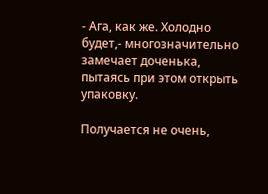- Ага, как же. Холодно будет,- многозначительно замечает доченька, пытаясь при этом открыть упаковку.

Получается не очень,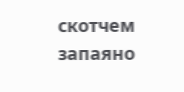скотчем запаяно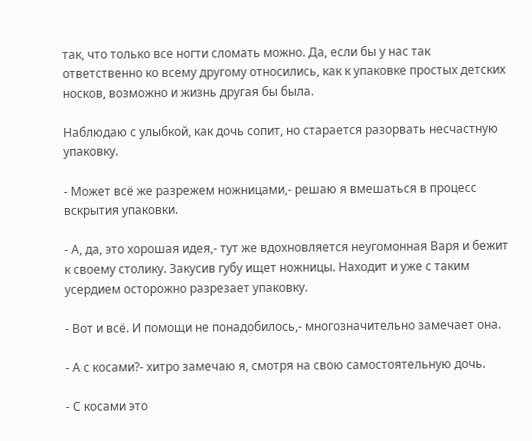так, что только все ногти сломать можно. Да, если бы у нас так ответственно ко всему другому относились, как к упаковке простых детских носков, возможно и жизнь другая бы была.

Наблюдаю с улыбкой, как дочь сопит, но старается разорвать несчастную упаковку.

- Может всё же разрежем ножницами,- решаю я вмешаться в процесс вскрытия упаковки.

- А, да, это хорошая идея,- тут же вдохновляется неугомонная Варя и бежит к своему столику. Закусив губу ищет ножницы. Находит и уже с таким усердием осторожно разрезает упаковку.

- Вот и всё. И помощи не понадобилось,- многозначительно замечает она.

- А с косами?- хитро замечаю я, смотря на свою самостоятельную дочь.

- С косами это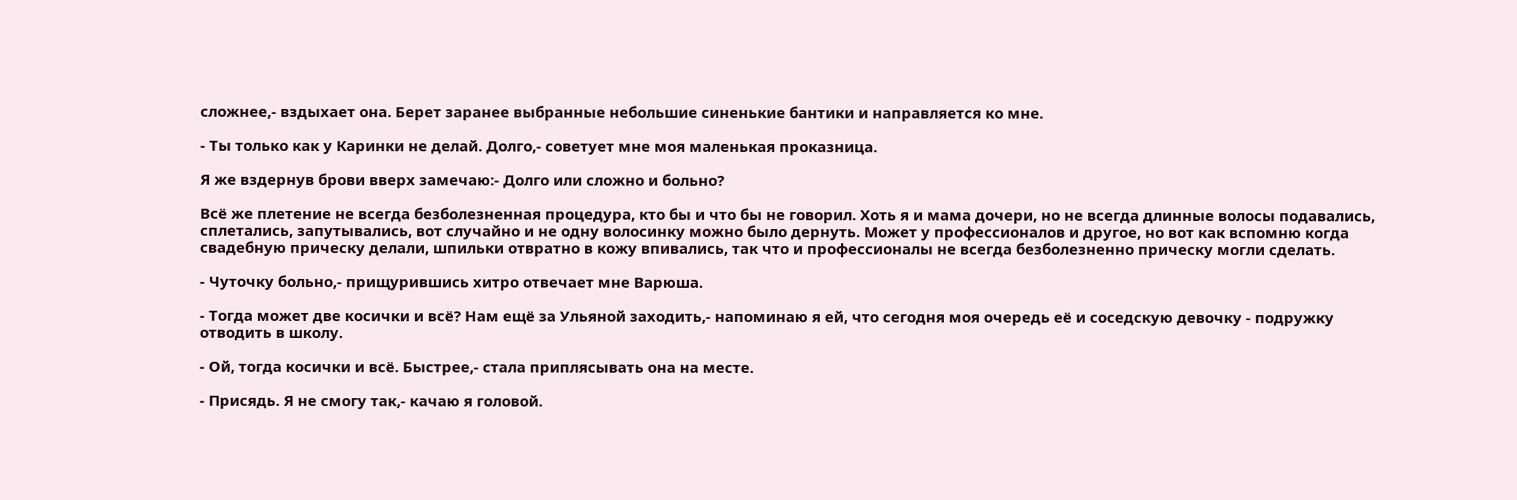сложнее,- вздыхает она. Берет заранее выбранные небольшие синенькие бантики и направляется ко мне.

- Ты только как у Каринки не делай. Долго,- советует мне моя маленькая проказница.

Я же вздернув брови вверх замечаю:- Долго или сложно и больно?

Всё же плетение не всегда безболезненная процедура, кто бы и что бы не говорил. Хоть я и мама дочери, но не всегда длинные волосы подавались, сплетались, запутывались, вот случайно и не одну волосинку можно было дернуть. Может у профессионалов и другое, но вот как вспомню когда свадебную прическу делали, шпильки отвратно в кожу впивались, так что и профессионалы не всегда безболезненно прическу могли сделать.

- Чуточку больно,- прищурившись хитро отвечает мне Варюша.

- Тогда может две косички и всё? Нам ещё за Ульяной заходить,- напоминаю я ей, что сегодня моя очередь её и соседскую девочку - подружку отводить в школу.

- Ой, тогда косички и всё. Быстрее,- стала приплясывать она на месте.

- Присядь. Я не смогу так,- качаю я головой.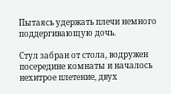Пытаясь удержать плечи немного поддергивающую дочь.

Стул забран от стола, водружен посередине комнаты и началось нехитрое плетение, двух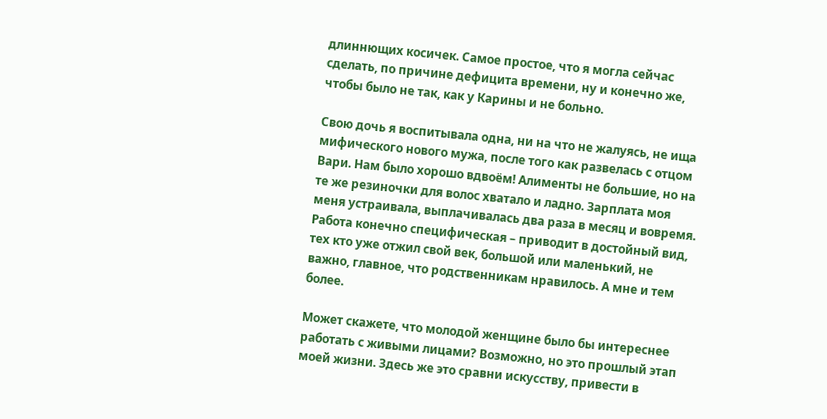длиннющих косичек. Самое простое, что я могла сейчас сделать, по причине дефицита времени, ну и конечно же, чтобы было не так, как у Карины и не больно.

Свою дочь я воспитывала одна, ни на что не жалуясь, не ища мифического нового мужа, после того как развелась с отцом Вари. Нам было хорошо вдвоём! Алименты не большие, но на те же резиночки для волос хватало и ладно. Зарплата моя меня устраивала, выплачивалась два раза в месяц и вовремя. Работа конечно специфическая – приводит в достойный вид, тех кто уже отжил свой век, большой или маленький, не важно, главное, что родственникам нравилось. А мне и тем более.

Может скажете, что молодой женщине было бы интереснее работать с живыми лицами? Возможно, но это прошлый этап моей жизни. Здесь же это сравни искусству, привести в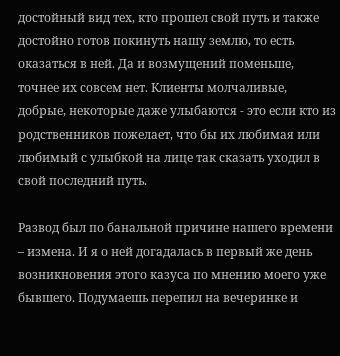достойный вид тех, кто прошел свой путь и также достойно готов покинуть нашу землю, то есть оказаться в ней. Да и возмущений поменьше, точнее их совсем нет. Клиенты молчаливые, добрые, некоторые даже улыбаются - это если кто из родственников пожелает, что бы их любимая или любимый с улыбкой на лице так сказать уходил в свой последний путь.

Развод был по банальной причине нашего времени – измена. И я о ней догадалась в первый же день возникновения этого казуса по мнению моего уже бывшего. Подумаешь перепил на вечеринке и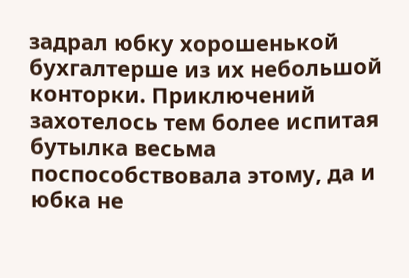задрал юбку хорошенькой бухгалтерше из их небольшой конторки. Приключений захотелось тем более испитая бутылка весьма поспособствовала этому, да и юбка не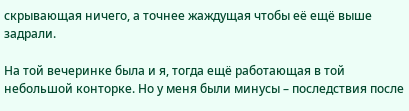скрывающая ничего, а точнее жаждущая чтобы её ещё выше задрали.

На той вечеринке была и я, тогда ещё работающая в той небольшой конторке. Но у меня были минусы – последствия после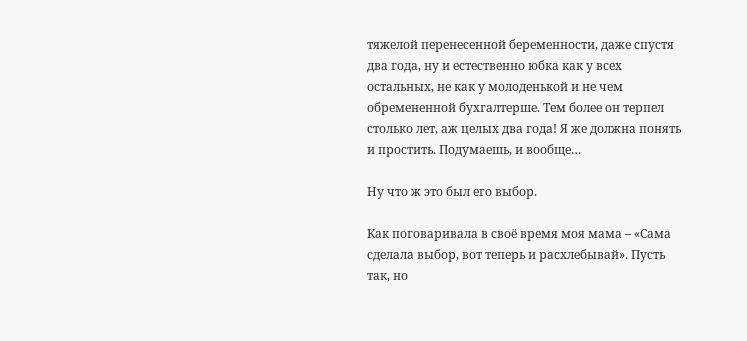тяжелой перенесенной беременности, даже спустя два года, ну и естественно юбка как у всех остальных, не как у молоденькой и не чем обремененной бухгалтерше. Тем более он терпел столько лет, аж целых два года! Я же должна понять и простить. Подумаешь, и вообще…

Ну что ж это был его выбор.

Как поговаривала в своё время моя мама – «Сама сделала выбор, вот теперь и расхлебывай». Пусть так, но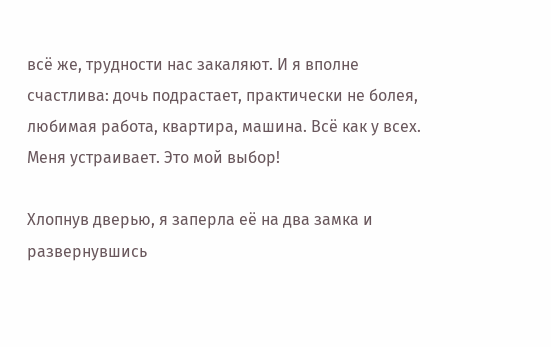всё же, трудности нас закаляют. И я вполне счастлива: дочь подрастает, практически не болея, любимая работа, квартира, машина. Всё как у всех. Меня устраивает. Это мой выбор!

Хлопнув дверью, я заперла её на два замка и развернувшись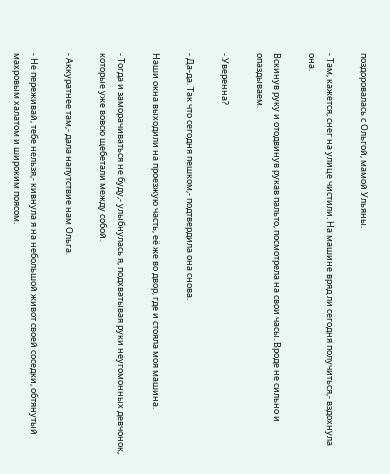поздоровалась с Ольгой, мамой Ульяны.

- Там, кажется, снег на улице чистили. На машине вряд ли сегодня получиться,- вздохнула она.

Вскинув руку и отодвинув рукав пальто, посмотрела на свои часы. Вроде не сильно и опаздываем.

- Уверенна?

- Да-да. Так что сегодня пешком,- подтвердила она снова.

Наши окна выходили на проезжую часть, её же во двор, где и стояла моя машина.

- Тогда и заморачиваться не буду,- улыбнулась я, подхватывая руки неугомонных девчонок, которые уже вовсю щебетали между собой.

- Аккуратнее там,- дала напутствие нам Ольга.

- Не переживай, тебе нельзя,- кивнула я на небольшой живот своей соседки, обтянутый махровым халатом и широким поясом.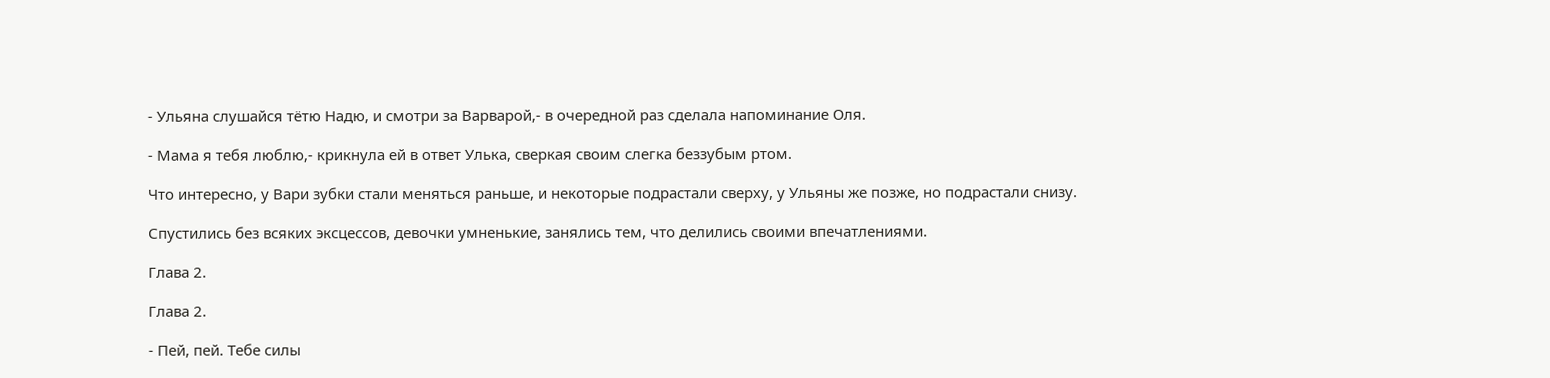- Ульяна слушайся тётю Надю, и смотри за Варварой,- в очередной раз сделала напоминание Оля.

- Мама я тебя люблю,- крикнула ей в ответ Улька, сверкая своим слегка беззубым ртом.

Что интересно, у Вари зубки стали меняться раньше, и некоторые подрастали сверху, у Ульяны же позже, но подрастали снизу.

Спустились без всяких эксцессов, девочки умненькие, занялись тем, что делились своими впечатлениями.

Глава 2.

Глава 2.

- Пей, пей. Тебе силы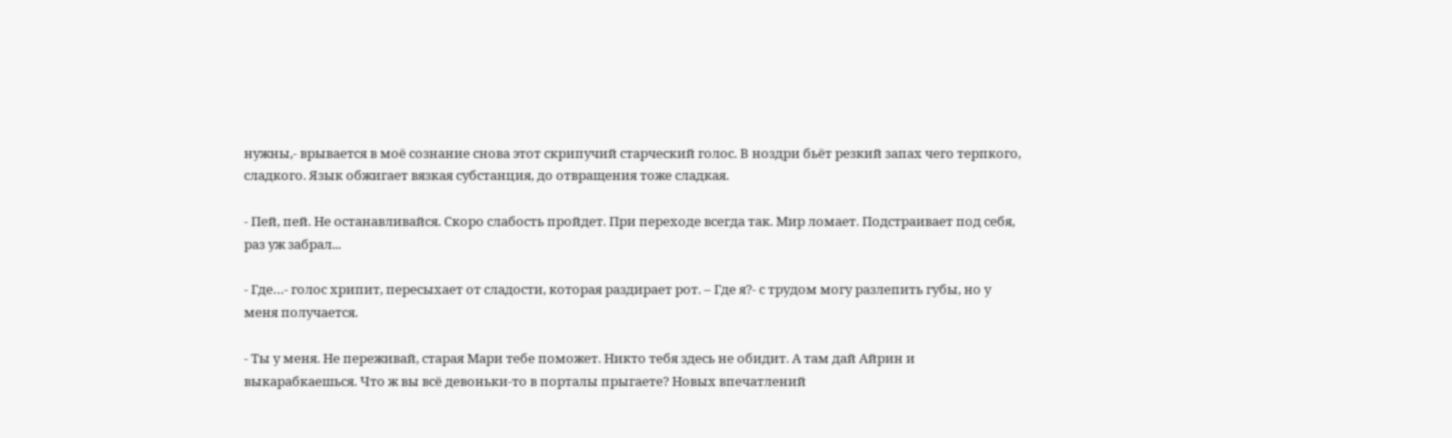нужны,- врывается в моё сознание снова этот скрипучий старческий голос. В ноздри бьёт резкий запах чего терпкого, сладкого. Язык обжигает вязкая субстанция, до отвращения тоже сладкая.

- Пей, пей. Не останавливайся. Скоро слабость пройдет. При переходе всегда так. Мир ломает. Подстраивает под себя, раз уж забрал...

- Где…- голос хрипит, пересыхает от сладости, которая раздирает рот. – Где я?- с трудом могу разлепить губы, но у меня получается.

- Ты у меня. Не переживай, старая Мари тебе поможет. Никто тебя здесь не обидит. А там дай Айрин и выкарабкаешься. Что ж вы всё девоньки-то в порталы прыгаете? Новых впечатлений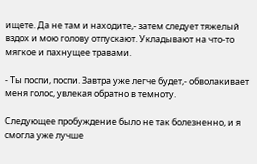ищете. Да не там и находите,- затем следует тяжелый вздох и мою голову отпускают. Укладывают на что-то мягкое и пахнущее травами.

- Ты поспи, поспи. Завтра уже легче будет,- обволакивает меня голос, увлекая обратно в темноту.

Следующее пробуждение было не так болезненно, и я смогла уже лучше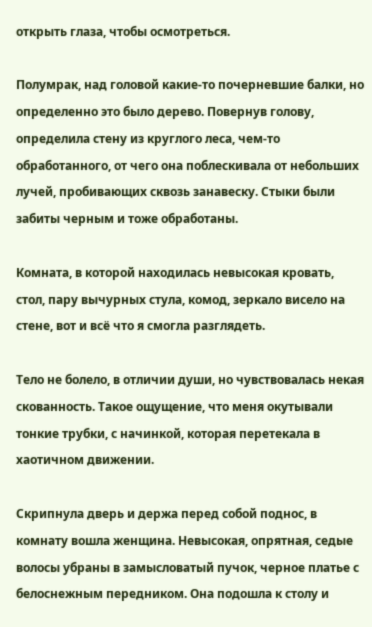открыть глаза, чтобы осмотреться.

Полумрак, над головой какие-то почерневшие балки, но определенно это было дерево. Повернув голову, определила стену из круглого леса, чем-то обработанного, от чего она поблескивала от небольших лучей, пробивающих сквозь занавеску. Стыки были забиты черным и тоже обработаны.

Комната, в которой находилась невысокая кровать, стол, пару вычурных стула, комод, зеркало висело на стене, вот и всё что я смогла разглядеть.

Тело не болело, в отличии души, но чувствовалась некая скованность. Такое ощущение, что меня окутывали тонкие трубки, с начинкой, которая перетекала в хаотичном движении.

Скрипнула дверь и держа перед собой поднос, в комнату вошла женщина. Невысокая, опрятная, седые волосы убраны в замысловатый пучок, черное платье с белоснежным передником. Она подошла к столу и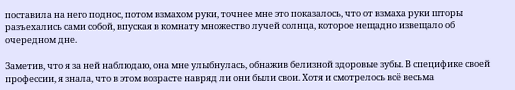поставила на него поднос, потом взмахом руки, точнее мне это показалось, что от взмаха руки шторы разъехались сами собой, впуская в комнату множество лучей солнца, которое нещадно извещало об очередном дне.

Заметив, что я за ней наблюдаю, она мне улыбнулась, обнажив белизной здоровые зубы. В специфике своей профессии, я знала, что в этом возрасте навряд ли они были свои. Хотя и смотрелось всё весьма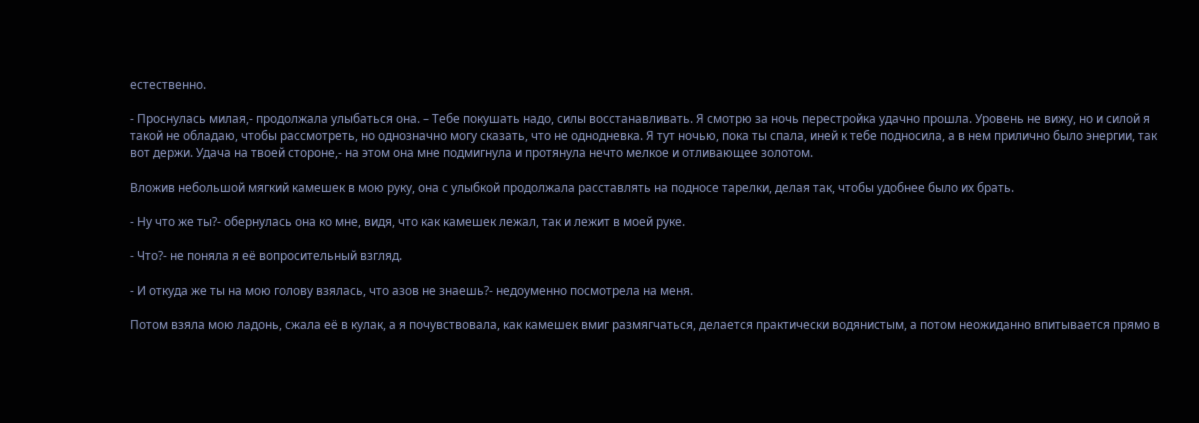естественно.

- Проснулась милая,- продолжала улыбаться она. – Тебе покушать надо, силы восстанавливать. Я смотрю за ночь перестройка удачно прошла. Уровень не вижу, но и силой я такой не обладаю, чтобы рассмотреть, но однозначно могу сказать, что не однодневка. Я тут ночью, пока ты спала, иней к тебе подносила, а в нем прилично было энергии, так вот держи. Удача на твоей стороне,- на этом она мне подмигнула и протянула нечто мелкое и отливающее золотом.

Вложив небольшой мягкий камешек в мою руку, она с улыбкой продолжала расставлять на подносе тарелки, делая так, чтобы удобнее было их брать.

- Ну что же ты?- обернулась она ко мне, видя, что как камешек лежал, так и лежит в моей руке.

- Что?- не поняла я её вопросительный взгляд.

- И откуда же ты на мою голову взялась, что азов не знаешь?- недоуменно посмотрела на меня.

Потом взяла мою ладонь, сжала её в кулак, а я почувствовала, как камешек вмиг размягчаться, делается практически водянистым, а потом неожиданно впитывается прямо в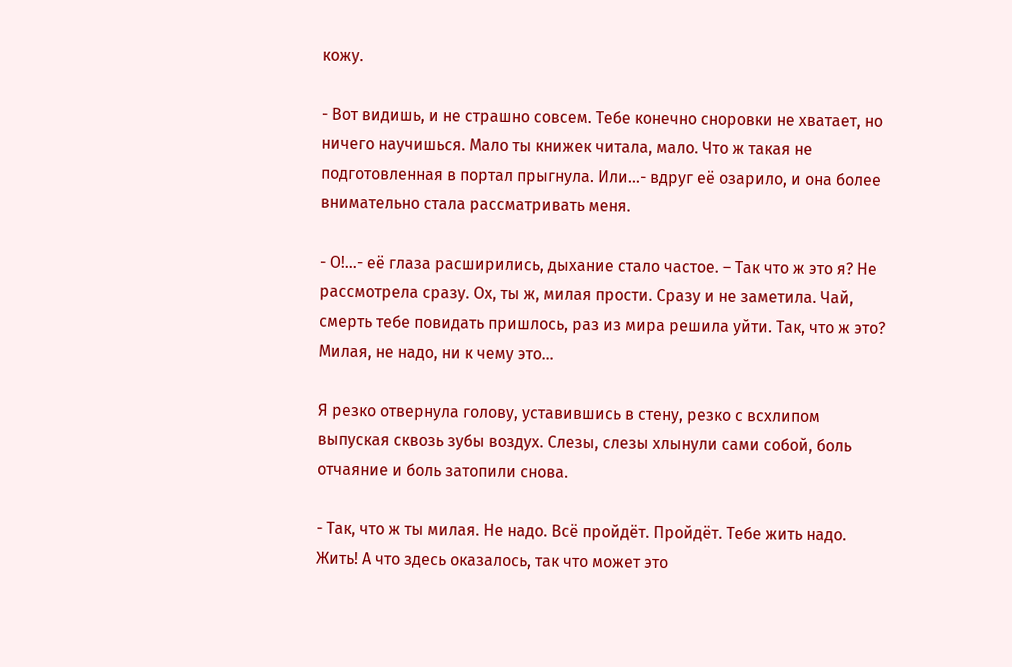кожу.

- Вот видишь, и не страшно совсем. Тебе конечно сноровки не хватает, но ничего научишься. Мало ты книжек читала, мало. Что ж такая не подготовленная в портал прыгнула. Или…- вдруг её озарило, и она более внимательно стала рассматривать меня.

- О!...- её глаза расширились, дыхание стало частое. – Так что ж это я? Не рассмотрела сразу. Ох, ты ж, милая прости. Сразу и не заметила. Чай, смерть тебе повидать пришлось, раз из мира решила уйти. Так, что ж это? Милая, не надо, ни к чему это…

Я резко отвернула голову, уставившись в стену, резко с всхлипом выпуская сквозь зубы воздух. Слезы, слезы хлынули сами собой, боль отчаяние и боль затопили снова.

- Так, что ж ты милая. Не надо. Всё пройдёт. Пройдёт. Тебе жить надо. Жить! А что здесь оказалось, так что может это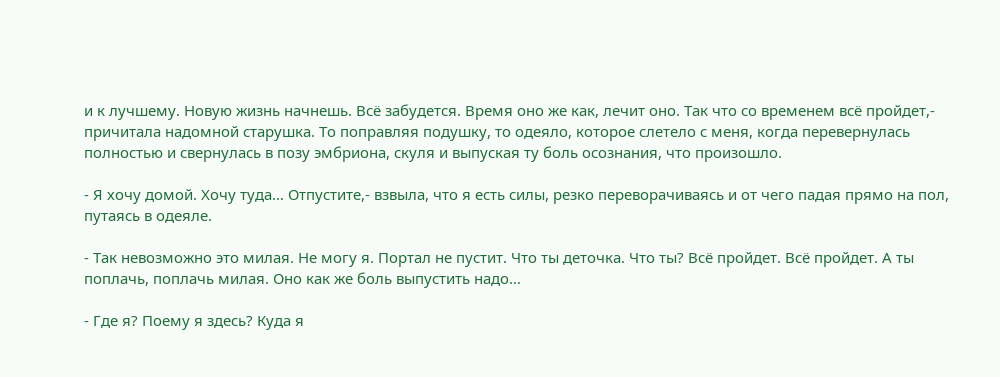и к лучшему. Новую жизнь начнешь. Всё забудется. Время оно же как, лечит оно. Так что со временем всё пройдет,- причитала надомной старушка. То поправляя подушку, то одеяло, которое слетело с меня, когда перевернулась полностью и свернулась в позу эмбриона, скуля и выпуская ту боль осознания, что произошло.

- Я хочу домой. Хочу туда… Отпустите,- взвыла, что я есть силы, резко переворачиваясь и от чего падая прямо на пол, путаясь в одеяле.

- Так невозможно это милая. Не могу я. Портал не пустит. Что ты деточка. Что ты? Всё пройдет. Всё пройдет. А ты поплачь, поплачь милая. Оно как же боль выпустить надо…

- Где я? Поему я здесь? Куда я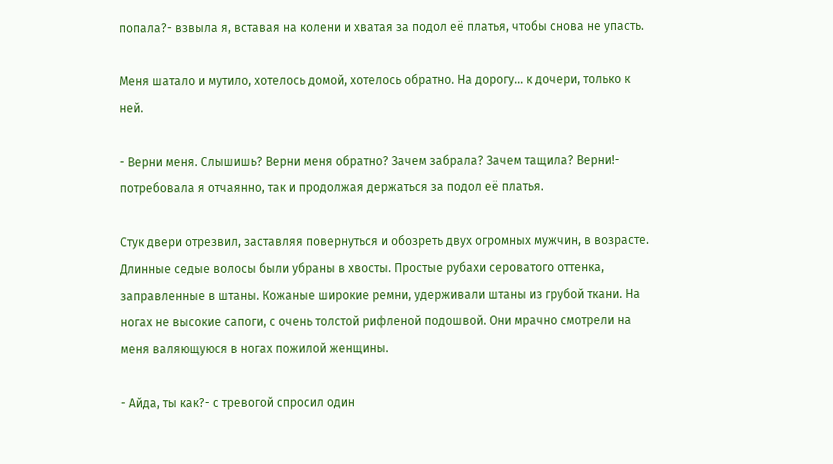попала?- взвыла я, вставая на колени и хватая за подол её платья, чтобы снова не упасть.

Меня шатало и мутило, хотелось домой, хотелось обратно. На дорогу… к дочери, только к ней.

- Верни меня. Слышишь? Верни меня обратно? Зачем забрала? Зачем тащила? Верни!- потребовала я отчаянно, так и продолжая держаться за подол её платья.

Стук двери отрезвил, заставляя повернуться и обозреть двух огромных мужчин, в возрасте. Длинные седые волосы были убраны в хвосты. Простые рубахи сероватого оттенка, заправленные в штаны. Кожаные широкие ремни, удерживали штаны из грубой ткани. На ногах не высокие сапоги, с очень толстой рифленой подошвой. Они мрачно смотрели на меня валяющуюся в ногах пожилой женщины.

- Айда, ты как?- с тревогой спросил один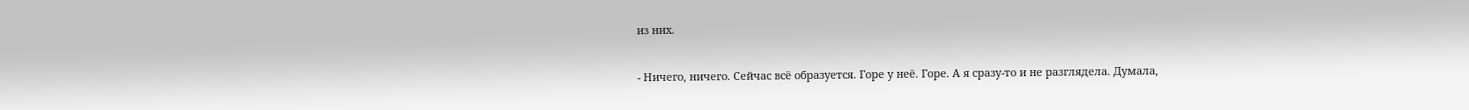из них.

- Ничего, ничего. Сейчас всё образуется. Горе у неё. Горе. А я сразу-то и не разглядела. Думала,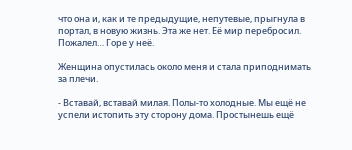что она и, как и те предыдущие, непутевые, прыгнула в портал, в новую жизнь. Эта же нет. Её мир перебросил. Пожалел… Горе у неё.

Женщина опустилась около меня и стала приподнимать за плечи.

- Вставай, вставай милая. Полы-то холодные. Мы ещё не успели истопить эту сторону дома. Простынешь ещё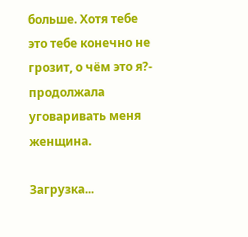больше. Хотя тебе это тебе конечно не грозит, о чём это я?- продолжала уговаривать меня женщина.

Загрузка...